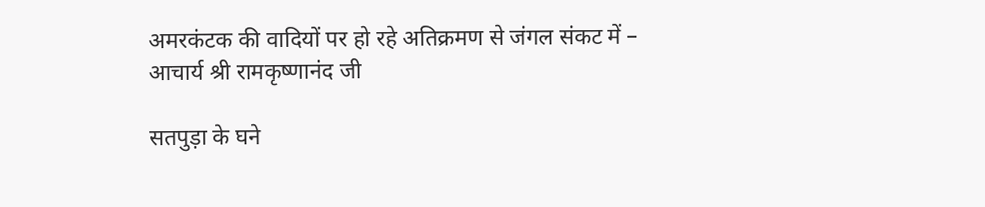अमरकंटक की वादियों पर हो रहे अतिक्रमण से जंगल संकट में – आचार्य श्री रामकृष्णानंद जी

सतपुड़ा के घने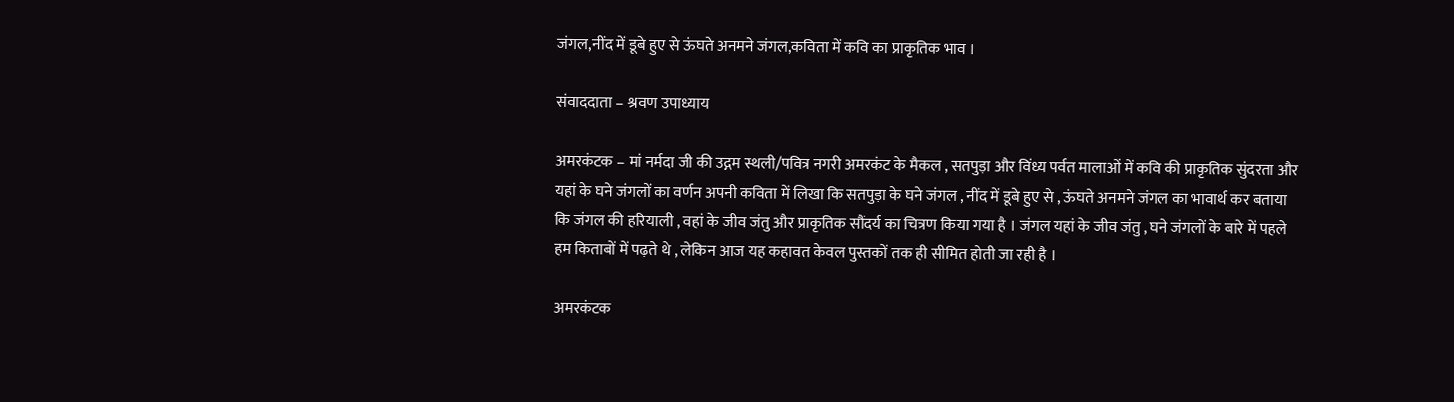जंगल,नींद में डूबे हुए से ऊंघते अनमने जंगल,कविता में कवि का प्राकृतिक भाव ।

संवाददाता – श्रवण उपाध्याय

अमरकंटक – मां नर्मदा जी की उद्गम स्थली/पवित्र नगरी अमरकंट के मैकल , सतपुड़ा और विंध्य पर्वत मालाओं में कवि की प्राकृतिक सुंदरता और यहां के घने जंगलों का वर्णन अपनी कविता में लिखा कि सतपुड़ा के घने जंगल , नींद में डूबे हुए से , ऊंघते अनमने जंगल का भावार्थ कर बताया कि जंगल की हरियाली , वहां के जीव जंतु और प्राकृतिक सौंदर्य का चित्रण किया गया है । जंगल यहां के जीव जंतु , घने जंगलों के बारे में पहले हम किताबों में पढ़ते थे , लेकिन आज यह कहावत केवल पुस्तकों तक ही सीमित होती जा रही है ।

अमरकंटक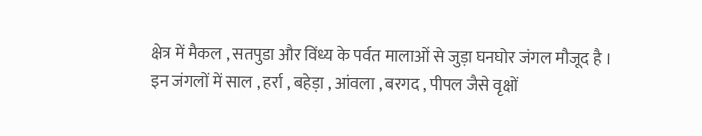क्षेत्र में मैकल , सतपुडा और विंध्य के पर्वत मालाओं से जुड़ा घनघोर जंगल मौजूद है । इन जंगलों में साल , हर्रा , बहेड़ा , आंवला , बरगद , पीपल जैसे वृक्षों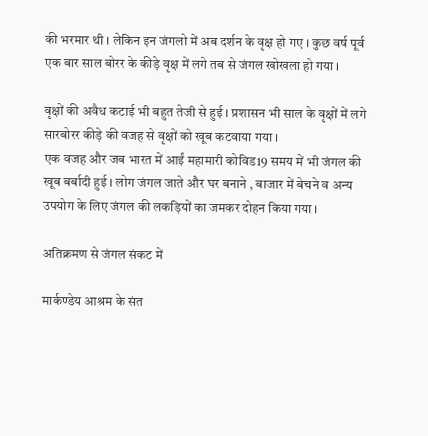की भरमार थी । लेकिन इन जंगलो में अब दर्शन के वृक्ष हो गए । कुछ वर्ष पूर्व एक बार साल बोरर के कीड़े वृक्ष में लगे तब से जंगल खोखला हो गया ।

वृक्षों की अवैध कटाई भी बहुत तेजी से हुई । प्रशासन भी साल के वृक्षों में लगे सारबोरर कीड़े की वजह से वृक्षों को खूब कटवाया गया ।
एक वजह और जब भारत में आईं महामारी कोविड19 समय में भी जंगल की खूब बर्बादी हुई । लोग जंगल जाते और घर बनाने , बाजार में बेचने व अन्य उपयोग के लिए जंगल की लकड़ियों का जमकर दोहन किया गया ।

अतिक्रमण से जंगल संकट में

मार्कण्डेय आश्रम के संत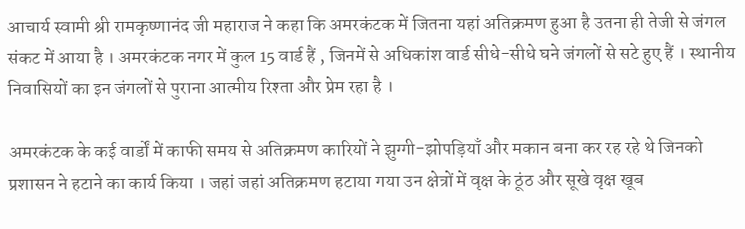आचार्य स्वामी श्री रामकृष्णानंद जी महाराज ने कहा कि अमरकंटक में जितना यहां अतिक्रमण हुआ है उतना ही तेजी से जंगल संकट में आया है । अमरकंटक नगर में कुल 15 वार्ड हैं , जिनमें से अधिकांश वार्ड सीधे-सीधे घने जंगलों से सटे हुए हैं । स्थानीय निवासियों का इन जंगलों से पुराना आत्मीय रिश्ता और प्रेम रहा है ।

अमरकंटक के कई वार्डों में काफी समय से अतिक्रमण कारियों ने झुग्गी-झोपड़ियाँ और मकान बना कर रह रहे थे जिनको प्रशासन ने हटाने का कार्य किया । जहां जहां अतिक्रमण हटाया गया उन क्षेत्रों में वृक्ष के ठूंठ और सूखे वृक्ष खूब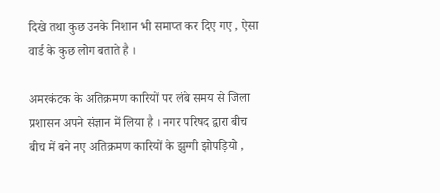दिखे तथा कुछ उनके निशान भी समाप्त कर दिए गए , ऐसा वार्ड के कुछ लोग बताते है ।

अमरकंटक के अतिक्रमण कारियों पर लंबे समय से जिला प्रशासन अपने संज्ञान में लिया है । नगर परिषद द्वारा बीच बीच में बने नए अतिक्रमण कारियों के झुग्गी झोपड़ियो ,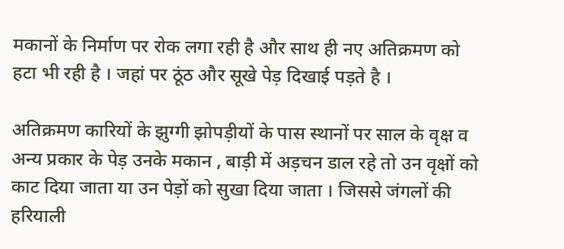मकानों के निर्माण पर रोक लगा रही है और साथ ही नए अतिक्रमण को हटा भी रही है । जहां पर ठूंठ और सूखे पेड़ दिखाई पड़ते है ।

अतिक्रमण कारियों के झुग्गी झोपड़ीयों के पास स्थानों पर साल के वृक्ष व अन्य प्रकार के पेड़ उनके मकान , बाड़ी में अड़चन डाल रहे तो उन वृक्षों को काट दिया जाता या उन पेड़ों को सुखा दिया जाता । जिससे जंगलों की हरियाली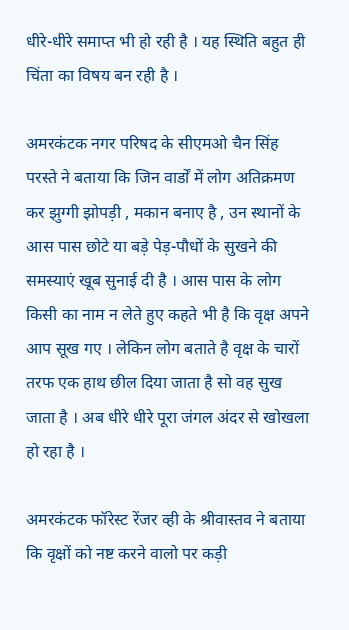धीरे-धीरे समाप्त भी हो रही है । यह स्थिति बहुत ही चिंता का विषय बन रही है ।

अमरकंटक नगर परिषद के सीएमओ चैन सिंह परस्ते ने बताया कि जिन वार्डों में लोग अतिक्रमण कर झुग्गी झोपड़ी , मकान बनाए है , उन स्थानों के आस पास छोटे या बड़े पेड़-पौधों के सुखने की समस्याएं खूब सुनाई दी है । आस पास के लोग किसी का नाम न लेते हुए कहते भी है कि वृक्ष अपने आप सूख गए । लेकिन लोग बताते है वृक्ष के चारों तरफ एक हाथ छील दिया जाता है सो वह सुख जाता है । अब धीरे धीरे पूरा जंगल अंदर से खोखला हो रहा है ।

अमरकंटक फॉरेस्ट रेंजर व्ही के श्रीवास्तव ने बताया कि वृक्षों को नष्ट करने वालो पर कड़ी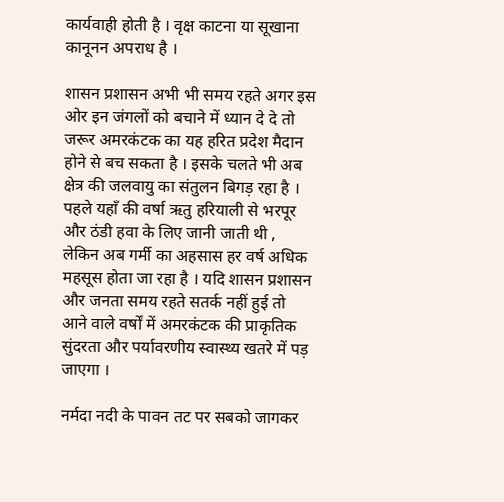कार्यवाही होती है । वृक्ष काटना या सूखाना कानूनन अपराध है ।

शासन प्रशासन अभी भी समय रहते अगर इस ओर इन जंगलों को बचाने में ध्यान दे दे तो जरूर अमरकंटक का यह हरित प्रदेश मैदान होने से बच सकता है । इसके चलते भी अब क्षेत्र की जलवायु का संतुलन बिगड़ रहा है । पहले यहाँ की वर्षा ऋतु हरियाली से भरपूर और ठंडी हवा के लिए जानी जाती थी , लेकिन अब गर्मी का अहसास हर वर्ष अधिक महसूस होता जा रहा है । यदि शासन प्रशासन और जनता समय रहते सतर्क नहीं हुई तो आने वाले वर्षों में अमरकंटक की प्राकृतिक सुंदरता और पर्यावरणीय स्वास्थ्य खतरे में पड़ जाएगा ।

नर्मदा नदी के पावन तट पर सबको जागकर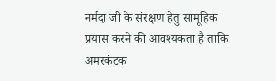नर्मदा जी के संरक्षण हेतु सामूहिक प्रयास करने की आवश्यकता है ताकि अमरकंटक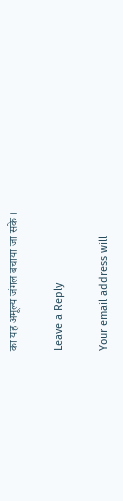का यह अमूल्य जंगल बचाया जा सके ।

Leave a Reply

Your email address will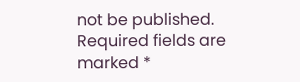not be published. Required fields are marked *